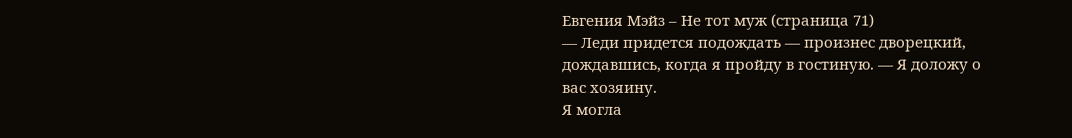Евгения Мэйз – Не тот муж (страница 71)
— Леди придется подождать — произнес дворецкий, дождавшись, когда я пройду в гостиную. — Я доложу о вас хозяину.
Я могла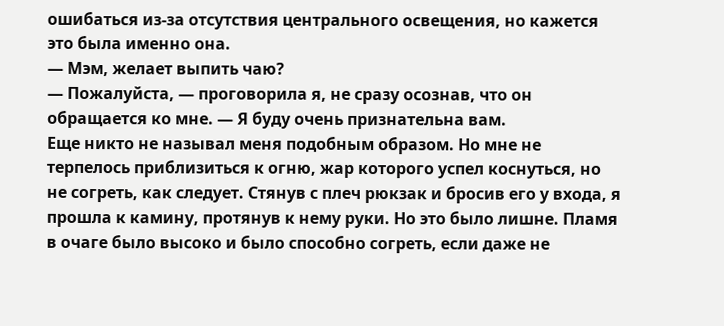ошибаться из-за отсутствия центрального освещения, но кажется это была именно она.
— Мэм, желает выпить чаю?
— Пожалуйста, — проговорила я, не сразу осознав, что он обращается ко мне. — Я буду очень признательна вам.
Еще никто не называл меня подобным образом. Но мне не терпелось приблизиться к огню, жар которого успел коснуться, но не согреть, как следует. Стянув с плеч рюкзак и бросив его у входа, я прошла к камину, протянув к нему руки. Но это было лишне. Пламя в очаге было высоко и было способно согреть, если даже не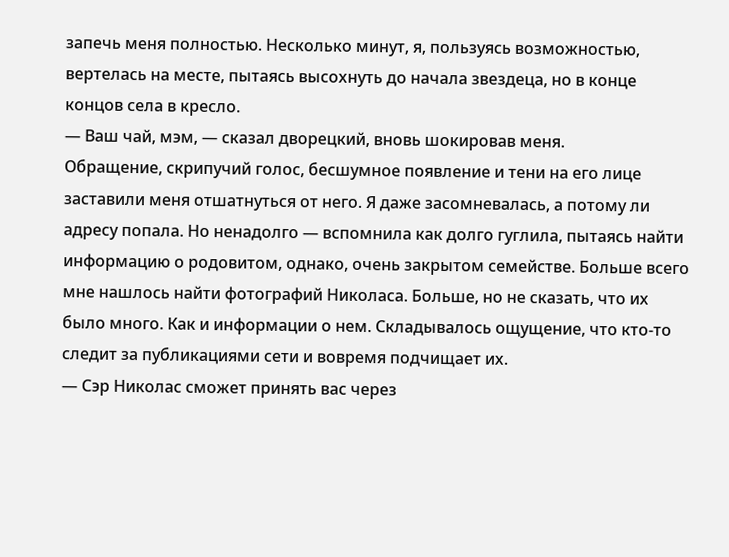запечь меня полностью. Несколько минут, я, пользуясь возможностью, вертелась на месте, пытаясь высохнуть до начала звездеца, но в конце концов села в кресло.
— Ваш чай, мэм, — сказал дворецкий, вновь шокировав меня.
Обращение, скрипучий голос, бесшумное появление и тени на его лице заставили меня отшатнуться от него. Я даже засомневалась, а потому ли адресу попала. Но ненадолго — вспомнила как долго гуглила, пытаясь найти информацию о родовитом, однако, очень закрытом семействе. Больше всего мне нашлось найти фотографий Николаса. Больше, но не сказать, что их было много. Как и информации о нем. Складывалось ощущение, что кто-то следит за публикациями сети и вовремя подчищает их.
— Сэр Николас сможет принять вас через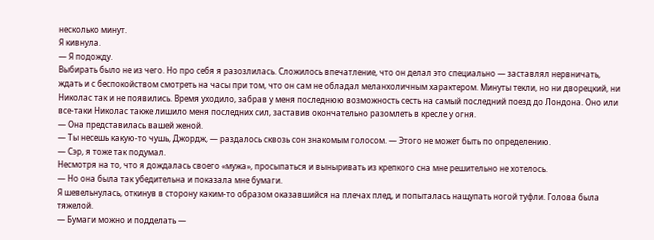несколько минут.
Я кивнула.
— Я подожду.
Выбирать было не из чего. Но про себя я разозлилась. Сложилось впечатление, что он делал это специально — заставлял нервничать, ждать и с беспокойством смотреть на часы при том, что он сам не обладал меланхоличным характером. Минуты текли, но ни дворецкий, ни Николас так и не появились. Время уходило, забрав у меня последнюю возможность сесть на самый последний поезд до Лондона. Оно или все-таки Николас также лишило меня последних сил, заставив окончательно разомлеть в кресле у огня.
— Она представилась вашей женой.
— Ты несешь какую-то чушь, Джордж, — раздалось сквозь сон знакомым голосом. — Этого не может быть по определению.
— Сэр, я тоже так подумал.
Несмотря на то, что я дождалась своего «мужа», просыпаться и выныривать из крепкого сна мне решительно не хотелось.
— Но она была так убедительна и показала мне бумаги.
Я шевельнулась, откинув в сторону каким-то образом оказавшийся на плечах плед, и попыталась нащупать ногой туфли. Голова была тяжелой.
— Бумаги можно и подделать —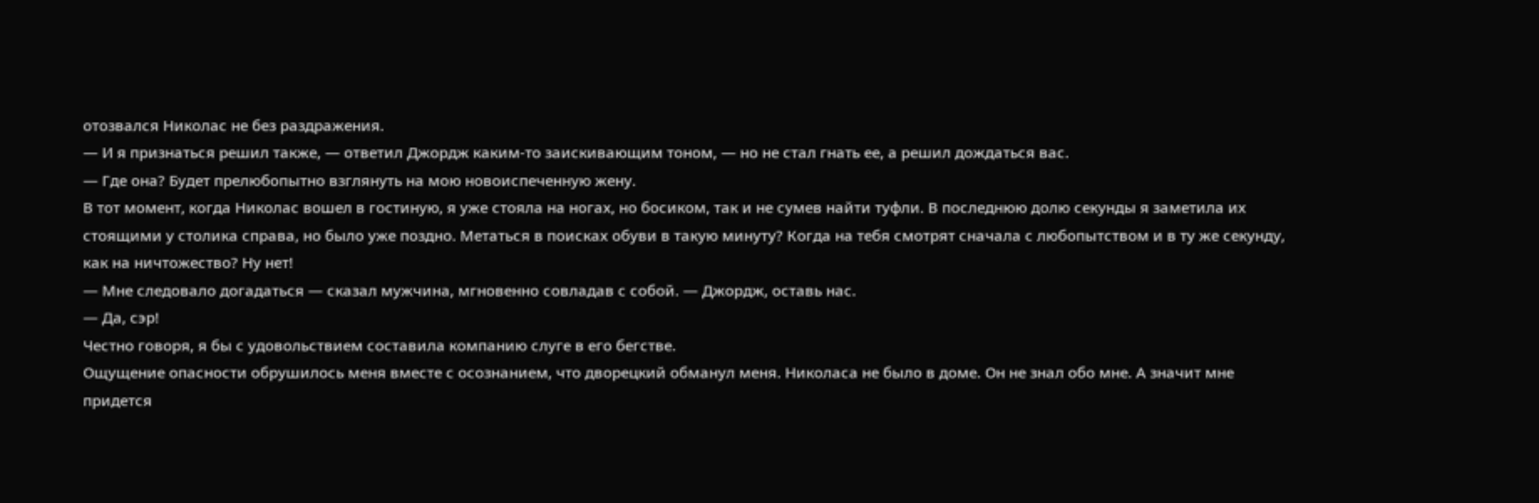отозвался Николас не без раздражения.
— И я признаться решил также, — ответил Джордж каким-то заискивающим тоном, — но не стал гнать ее, а решил дождаться вас.
— Где она? Будет прелюбопытно взглянуть на мою новоиспеченную жену.
В тот момент, когда Николас вошел в гостиную, я уже стояла на ногах, но босиком, так и не сумев найти туфли. В последнюю долю секунды я заметила их стоящими у столика справа, но было уже поздно. Метаться в поисках обуви в такую минуту? Когда на тебя смотрят сначала с любопытством и в ту же секунду, как на ничтожество? Ну нет!
— Мне следовало догадаться — сказал мужчина, мгновенно совладав с собой. — Джордж, оставь нас.
— Да, сэр!
Честно говоря, я бы с удовольствием составила компанию слуге в его бегстве.
Ощущение опасности обрушилось меня вместе с осознанием, что дворецкий обманул меня. Николаса не было в доме. Он не знал обо мне. А значит мне придется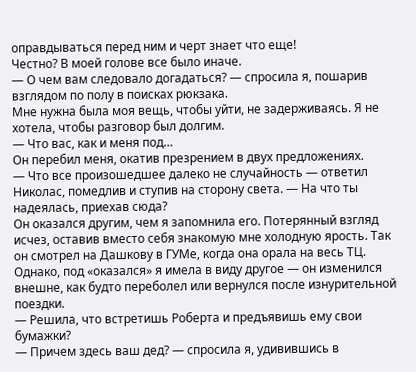оправдываться перед ним и черт знает что еще!
Честно? В моей голове все было иначе.
— О чем вам следовало догадаться? — спросила я, пошарив взглядом по полу в поисках рюкзака.
Мне нужна была моя вещь, чтобы уйти, не задерживаясь. Я не хотела, чтобы разговор был долгим.
— Что вас, как и меня под…
Он перебил меня, окатив презрением в двух предложениях.
— Что все произошедшее далеко не случайность — ответил Николас, помедлив и ступив на сторону света. — На что ты надеялась, приехав сюда?
Он оказался другим, чем я запомнила его. Потерянный взгляд исчез, оставив вместо себя знакомую мне холодную ярость. Так он смотрел на Дашкову в ГУМе, когда она орала на весь ТЦ. Однако, под «оказался» я имела в виду другое — он изменился внешне, как будто переболел или вернулся после изнурительной поездки.
— Решила, что встретишь Роберта и предъявишь ему свои бумажки?
— Причем здесь ваш дед? — спросила я, удивившись в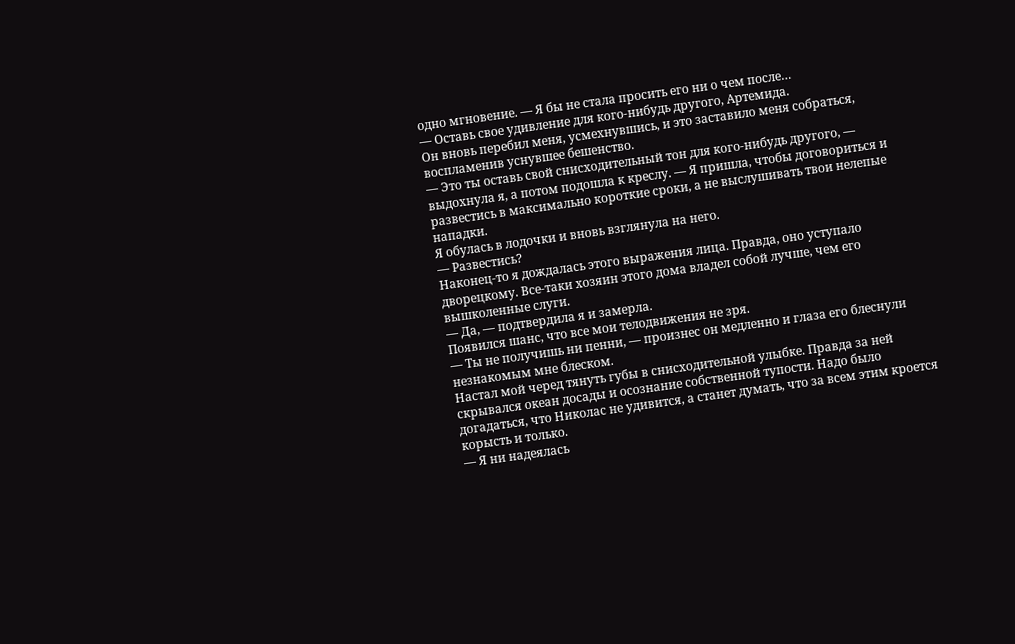одно мгновение. — Я бы не стала просить его ни о чем после…
— Оставь свое удивление для кого-нибудь другого, Артемида.
Он вновь перебил меня, усмехнувшись, и это заставило меня собраться, воспламенив уснувшее бешенство.
— Это ты оставь свой снисходительный тон для кого-нибудь другого, — выдохнула я, а потом подошла к креслу. — Я пришла, чтобы договориться и развестись в максимально короткие сроки, а не выслушивать твои нелепые нападки.
Я обулась в лодочки и вновь взглянула на него.
— Развестись?
Наконец-то я дождалась этого выражения лица. Правда, оно уступало дворецкому. Все-таки хозяин этого дома владел собой лучше, чем его вышколенные слуги.
— Да, — подтвердила я и замерла.
Появился шанс, что все мои телодвижения не зря.
— Ты не получишь ни пенни, — произнес он медленно и глаза его блеснули незнакомым мне блеском.
Настал мой черед тянуть губы в снисходительной улыбке. Правда за ней скрывался океан досады и осознание собственной тупости. Надо было догадаться, что Николас не удивится, а станет думать, что за всем этим кроется корысть и только.
— Я ни надеялась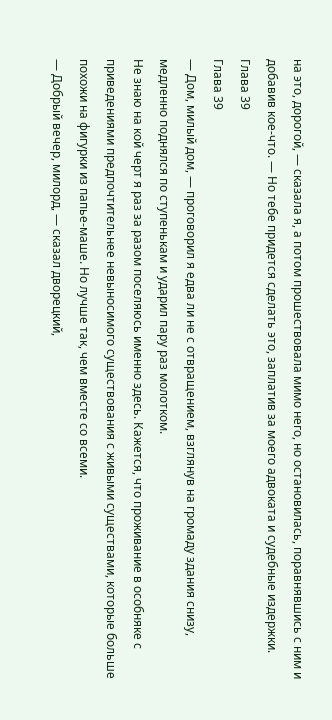на это, дорогой, — сказала я, а потом прошествовала мимо него, но остановилась, поравнявшись с ним и добавив кое-что. — Но тебе придется сделать это, заплатив за моего адвоката и судебные издержки.
Глава 39
Глава 39
— Дом, милый дом, — проговорил я едва ли не с отвращением, взглянув на громаду здания снизу, медленно поднялся по ступенькам и ударил пару раз молотком.
Не знаю на кой черт я раз за разом поселяюсь именно здесь. Кажется, что проживание в особняке с приведениями предпочтительнее невыносимого существования с живыми существами, которые больше похожи на фигурки из папье-маше. Но лучше так, чем вместе со всеми.
— Добрый вечер, милорд, — сказал дворецкий,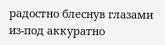радостно блеснув глазами из-под аккуратно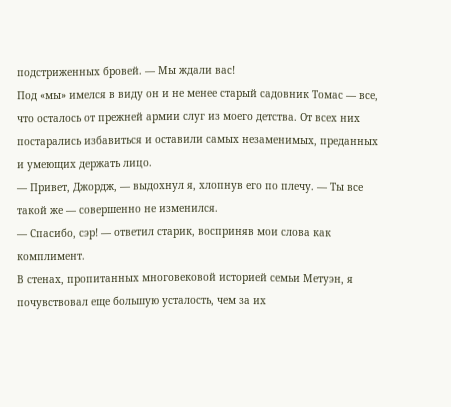подстриженных бровей. — Мы ждали вас!
Под «мы» имелся в виду он и не менее старый садовник Томас — все, что осталось от прежней армии слуг из моего детства. От всех них постарались избавиться и оставили самых незаменимых, преданных и умеющих держать лицо.
— Привет, Джордж, — выдохнул я, хлопнув его по плечу. — Ты все такой же — совершенно не изменился.
— Спасибо, сэр! — ответил старик, восприняв мои слова как комплимент.
В стенах, пропитанных многовековой историей семьи Метуэн, я почувствовал еще большую усталость, чем за их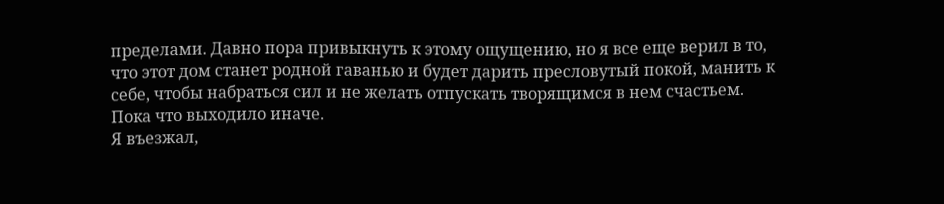пределами. Давно пора привыкнуть к этому ощущению, но я все еще верил в то, что этот дом станет родной гаванью и будет дарить пресловутый покой, манить к себе, чтобы набраться сил и не желать отпускать творящимся в нем счастьем.
Пока что выходило иначе.
Я въезжал,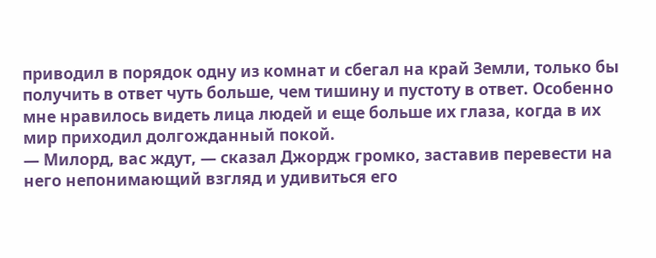приводил в порядок одну из комнат и сбегал на край Земли, только бы получить в ответ чуть больше, чем тишину и пустоту в ответ. Особенно мне нравилось видеть лица людей и еще больше их глаза, когда в их мир приходил долгожданный покой.
— Милорд, вас ждут, — сказал Джордж громко, заставив перевести на него непонимающий взгляд и удивиться его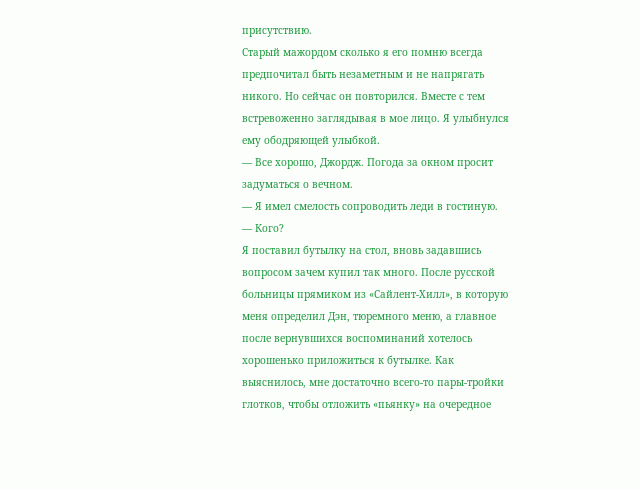присутствию.
Старый мажордом сколько я его помню всегда предпочитал быть незаметным и не напрягать никого. Но сейчас он повторился. Вместе с тем встревоженно заглядывая в мое лицо. Я улыбнулся ему ободряющей улыбкой.
— Все хорошо, Джордж. Погода за окном просит задуматься о вечном.
— Я имел смелость сопроводить леди в гостиную.
— Кого?
Я поставил бутылку на стол, вновь задавшись вопросом зачем купил так много. После русской больницы прямиком из «Сайлент-Хилл», в которую меня определил Дэн, тюремного меню, а главное после вернувшихся воспоминаний хотелось хорошенько приложиться к бутылке. Как выяснилось, мне достаточно всего-то пары-тройки глотков, чтобы отложить «пьянку» на очередное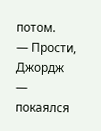потом.
— Прости, Джордж — покаялся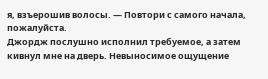я, взъерошив волосы. — Повтори с самого начала, пожалуйста.
Джордж послушно исполнил требуемое, а затем кивнул мне на дверь. Невыносимое ощущение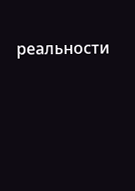реальности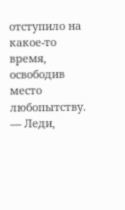отступило на какое-то время, освободив место любопытству.
— Леди,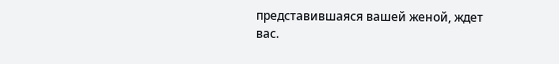представившаяся вашей женой, ждет вас.